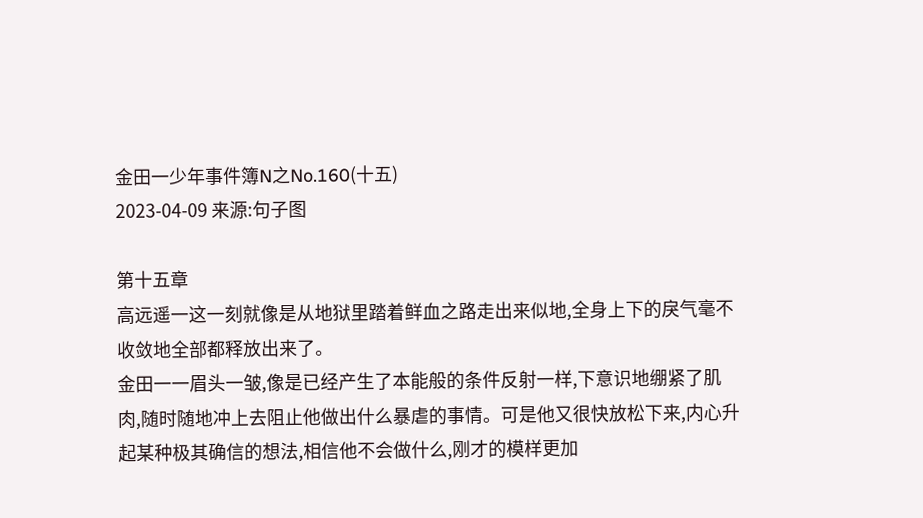金田一少年事件簿N之No.160(十五)
2023-04-09 来源:句子图

第十五章
高远遥一这一刻就像是从地狱里踏着鲜血之路走出来似地,全身上下的戾气毫不收敛地全部都释放出来了。
金田一一眉头一皱,像是已经产生了本能般的条件反射一样,下意识地绷紧了肌肉,随时随地冲上去阻止他做出什么暴虐的事情。可是他又很快放松下来,内心升起某种极其确信的想法,相信他不会做什么,刚才的模样更加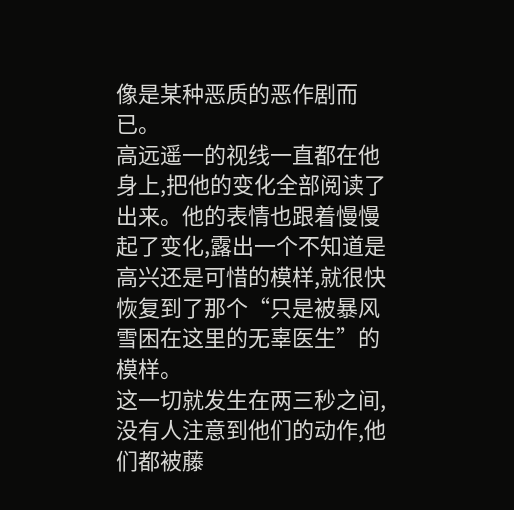像是某种恶质的恶作剧而已。
高远遥一的视线一直都在他身上,把他的变化全部阅读了出来。他的表情也跟着慢慢起了变化,露出一个不知道是高兴还是可惜的模样,就很快恢复到了那个“只是被暴风雪困在这里的无辜医生”的模样。
这一切就发生在两三秒之间,没有人注意到他们的动作,他们都被藤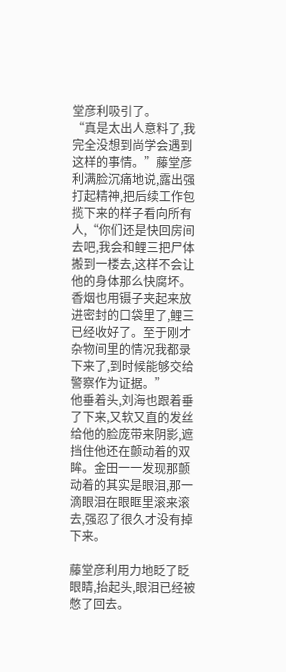堂彦利吸引了。
“真是太出人意料了,我完全没想到尚学会遇到这样的事情。”藤堂彦利满脸沉痛地说,露出强打起精神,把后续工作包揽下来的样子看向所有人,“你们还是快回房间去吧,我会和鲤三把尸体搬到一楼去,这样不会让他的身体那么快腐坏。香烟也用镊子夹起来放进密封的口袋里了,鲤三已经收好了。至于刚才杂物间里的情况我都录下来了,到时候能够交给警察作为证据。”
他垂着头,刘海也跟着垂了下来,又软又直的发丝给他的脸庞带来阴影,遮挡住他还在颤动着的双眸。金田一一发现那颤动着的其实是眼泪,那一滴眼泪在眼眶里滚来滚去,强忍了很久才没有掉下来。

藤堂彦利用力地眨了眨眼睛,抬起头,眼泪已经被憋了回去。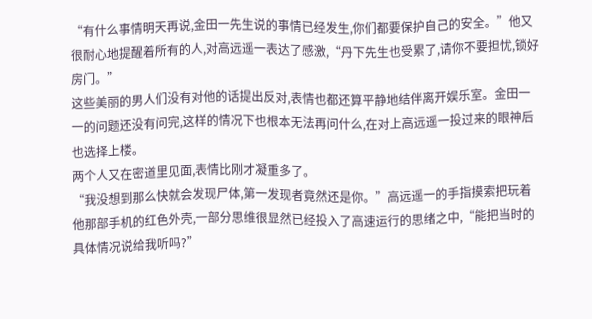“有什么事情明天再说,金田一先生说的事情已经发生,你们都要保护自己的安全。”他又很耐心地提醒着所有的人,对高远遥一表达了感激,“丹下先生也受累了,请你不要担忧,锁好房门。”
这些美丽的男人们没有对他的话提出反对,表情也都还算平静地结伴离开娱乐室。金田一一的问题还没有问完,这样的情况下也根本无法再问什么,在对上高远遥一投过来的眼神后也选择上楼。
两个人又在密道里见面,表情比刚才凝重多了。
“我没想到那么快就会发现尸体,第一发现者竟然还是你。”高远遥一的手指摸索把玩着他那部手机的红色外壳,一部分思维很显然已经投入了高速运行的思绪之中,“能把当时的具体情况说给我听吗?”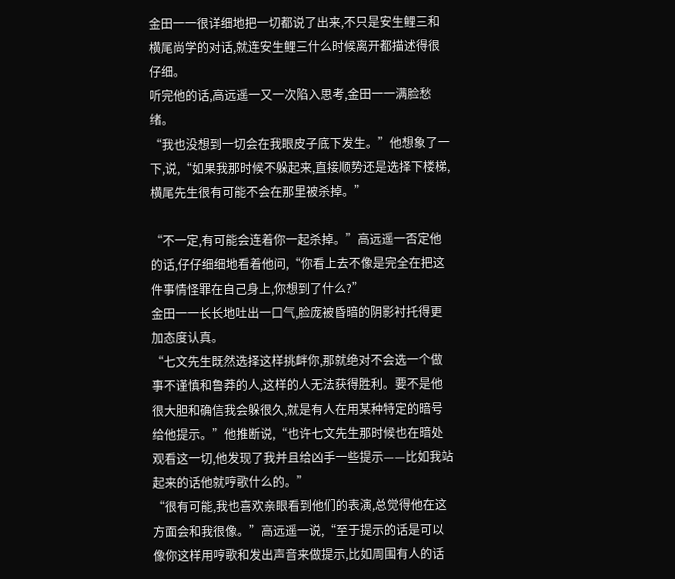金田一一很详细地把一切都说了出来,不只是安生鲤三和横尾尚学的对话,就连安生鲤三什么时候离开都描述得很仔细。
听完他的话,高远遥一又一次陷入思考,金田一一满脸愁绪。
“我也没想到一切会在我眼皮子底下发生。”他想象了一下,说,“如果我那时候不躲起来,直接顺势还是选择下楼梯,横尾先生很有可能不会在那里被杀掉。”

“不一定,有可能会连着你一起杀掉。”高远遥一否定他的话,仔仔细细地看着他问,“你看上去不像是完全在把这件事情怪罪在自己身上,你想到了什么?”
金田一一长长地吐出一口气,脸庞被昏暗的阴影衬托得更加态度认真。
“七文先生既然选择这样挑衅你,那就绝对不会选一个做事不谨慎和鲁莽的人,这样的人无法获得胜利。要不是他很大胆和确信我会躲很久,就是有人在用某种特定的暗号给他提示。”他推断说,“也许七文先生那时候也在暗处观看这一切,他发现了我并且给凶手一些提示——比如我站起来的话他就哼歌什么的。”
“很有可能,我也喜欢亲眼看到他们的表演,总觉得他在这方面会和我很像。”高远遥一说,“至于提示的话是可以像你这样用哼歌和发出声音来做提示,比如周围有人的话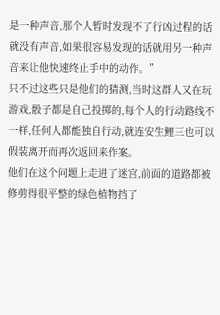是一种声音,那个人暂时发现不了行凶过程的话就没有声音,如果很容易发现的话就用另一种声音来让他快速终止手中的动作。”
只不过这些只是他们的猜测,当时这群人又在玩游戏,骰子都是自己投掷的,每个人的行动路线不一样,任何人都能独自行动,就连安生鲤三也可以假装离开而再次返回来作案。
他们在这个问题上走进了迷宫,前面的道路都被修剪得很平整的绿色植物挡了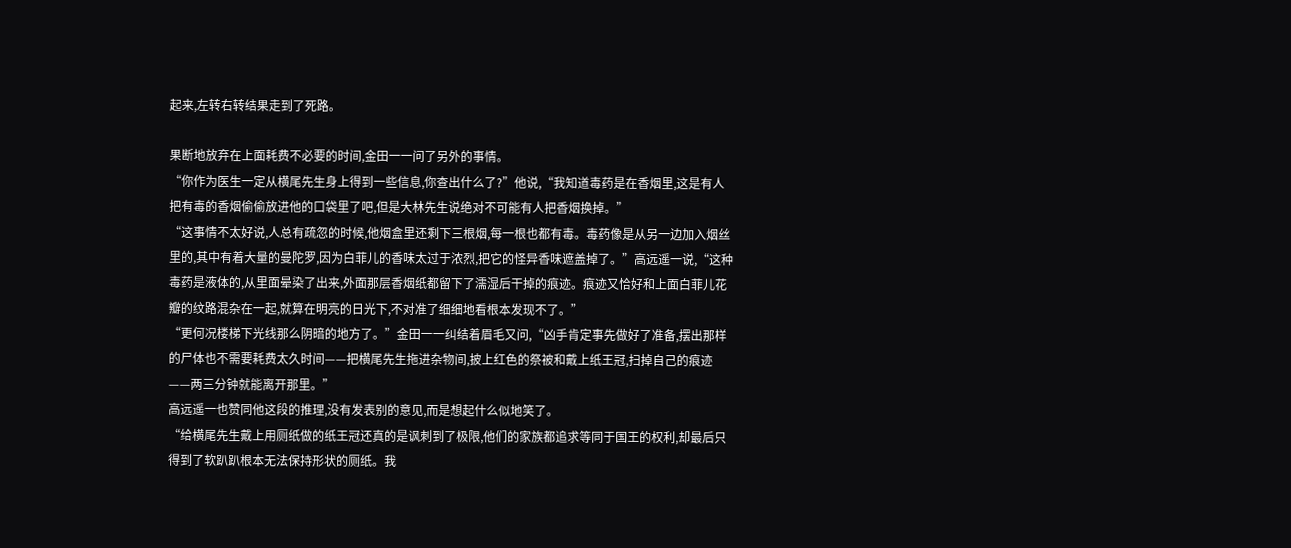起来,左转右转结果走到了死路。

果断地放弃在上面耗费不必要的时间,金田一一问了另外的事情。
“你作为医生一定从横尾先生身上得到一些信息,你查出什么了?”他说,“我知道毒药是在香烟里,这是有人把有毒的香烟偷偷放进他的口袋里了吧,但是大林先生说绝对不可能有人把香烟换掉。”
“这事情不太好说,人总有疏忽的时候,他烟盒里还剩下三根烟,每一根也都有毒。毒药像是从另一边加入烟丝里的,其中有着大量的曼陀罗,因为白菲儿的香味太过于浓烈,把它的怪异香味遮盖掉了。”高远遥一说,“这种毒药是液体的,从里面晕染了出来,外面那层香烟纸都留下了濡湿后干掉的痕迹。痕迹又恰好和上面白菲儿花瓣的纹路混杂在一起,就算在明亮的日光下,不对准了细细地看根本发现不了。”
“更何况楼梯下光线那么阴暗的地方了。”金田一一纠结着眉毛又问,“凶手肯定事先做好了准备,摆出那样的尸体也不需要耗费太久时间——把横尾先生拖进杂物间,披上红色的祭被和戴上纸王冠,扫掉自己的痕迹——两三分钟就能离开那里。”
高远遥一也赞同他这段的推理,没有发表别的意见,而是想起什么似地笑了。
“给横尾先生戴上用厕纸做的纸王冠还真的是讽刺到了极限,他们的家族都追求等同于国王的权利,却最后只得到了软趴趴根本无法保持形状的厕纸。我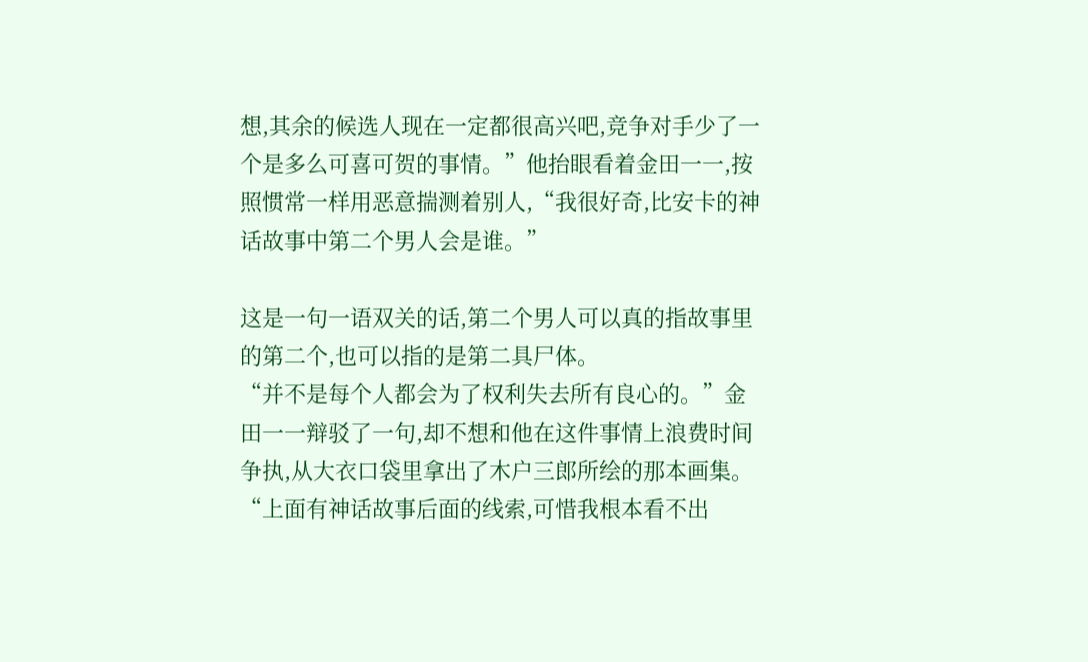想,其余的候选人现在一定都很高兴吧,竞争对手少了一个是多么可喜可贺的事情。”他抬眼看着金田一一,按照惯常一样用恶意揣测着别人,“我很好奇,比安卡的神话故事中第二个男人会是谁。”

这是一句一语双关的话,第二个男人可以真的指故事里的第二个,也可以指的是第二具尸体。
“并不是每个人都会为了权利失去所有良心的。”金田一一辩驳了一句,却不想和他在这件事情上浪费时间争执,从大衣口袋里拿出了木户三郎所绘的那本画集。
“上面有神话故事后面的线索,可惜我根本看不出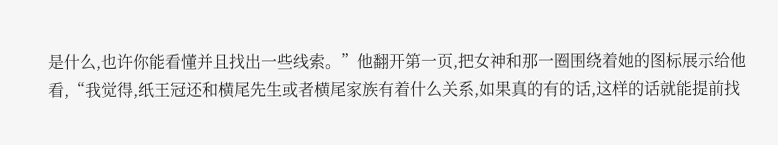是什么,也许你能看懂并且找出一些线索。”他翻开第一页,把女神和那一圈围绕着她的图标展示给他看,“我觉得,纸王冠还和横尾先生或者横尾家族有着什么关系,如果真的有的话,这样的话就能提前找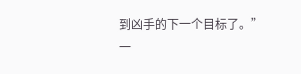到凶手的下一个目标了。”
一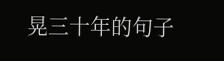晃三十年的句子